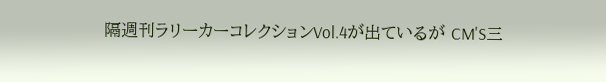隔週刊ラリーカーコレクションVol.4が出ているが CM'S三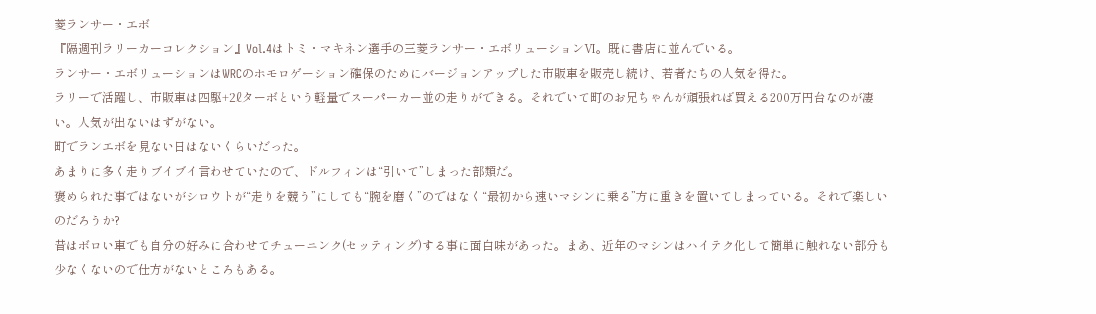菱ランサー・エボ
『隔週刊ラリーカーコレクション』Vol.4はトミ・マキネン選手の三菱ランサー・エボリューションⅥ。既に書店に並んでいる。
ランサー・エボリューションはWRCのホモロゲーション確保のためにバージョンアップした市販車を販売し続け、若者たちの人気を得た。
ラリーで活躍し、市販車は四駆+2ℓターボという軽量でスーパーカー並の走りができる。それでいて町のお兄ちゃんが頑張れば買える200万円台なのが凄い。人気が出ないはずがない。
町でランエボを見ない日はないくらいだった。
あまりに多く走りブイブイ言わせていたので、ドルフィンは“引いて”しまった部類だ。
褒められた事ではないがシロウトが“走りを競う”にしても“腕を磨く”のではなく“最初から速いマシンに乗る”方に重きを置いてしまっている。それで楽しいのだろうか?
昔はボロい車でも自分の好みに合わせてチューニンク(セッティング)する事に面白味があった。まあ、近年のマシンはハイテク化して簡単に触れない部分も少なくないので仕方がないところもある。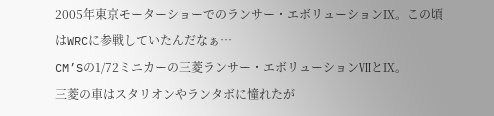2005年東京モーターショーでのランサー・エボリューションⅨ。この頃はWRCに参戦していたんだなぁ…
CM’Sの1/72ミニカーの三菱ランサー・エボリューションⅦとⅨ。
三菱の車はスタリオンやランタボに憧れたが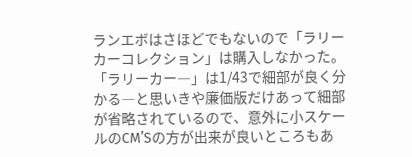ランエボはさほどでもないので「ラリーカーコレクション」は購入しなかった。
「ラリーカー―」は1/43で細部が良く分かる―と思いきや廉価版だけあって細部が省略されているので、意外に小スケールのCM’Sの方が出来が良いところもあ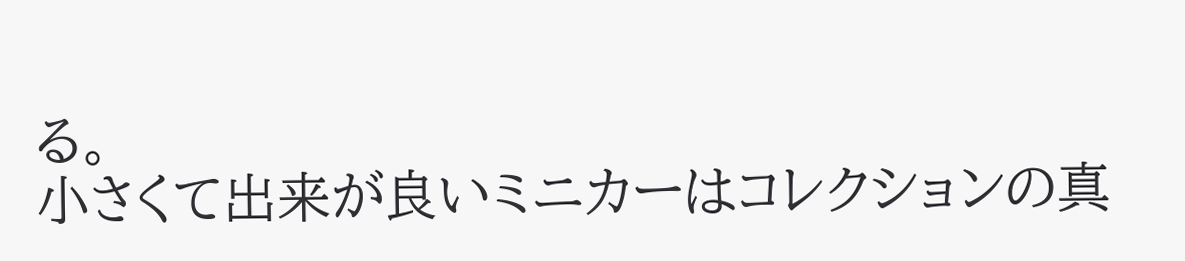る。
小さくて出来が良いミニカーはコレクションの真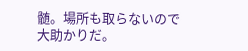髄。場所も取らないので大助かりだ。